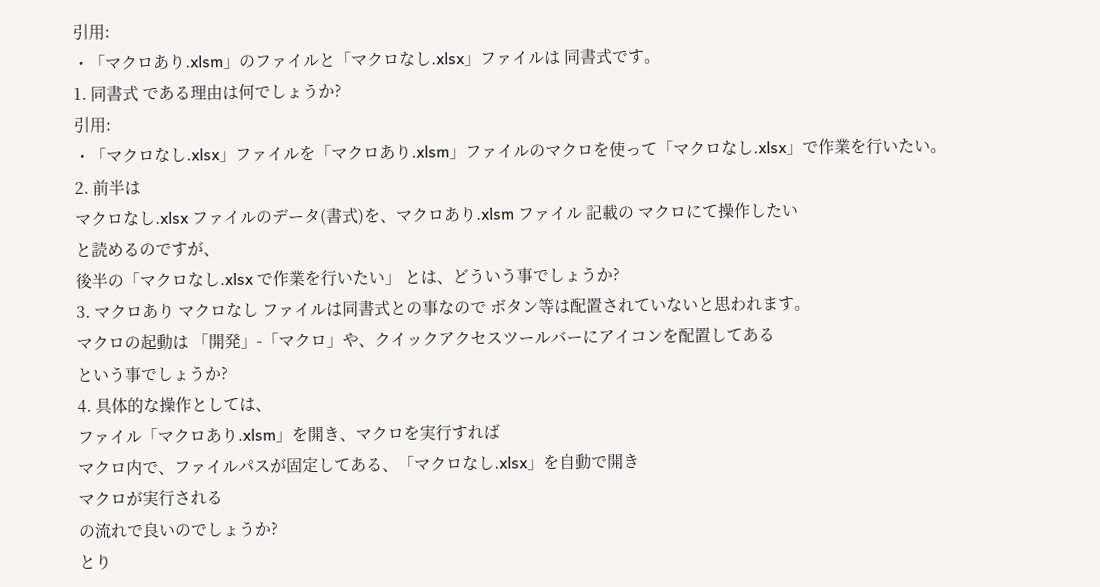引用:
・「マクロあり.xlsm」のファイルと「マクロなし.xlsx」ファイルは 同書式です。
1. 同書式 である理由は何でしょうか?
引用:
・「マクロなし.xlsx」ファイルを「マクロあり.xlsm」ファイルのマクロを使って「マクロなし.xlsx」で作業を行いたい。
2. 前半は
マクロなし.xlsx ファイルのデータ(書式)を、マクロあり.xlsm ファイル 記載の マクロにて操作したい
と読めるのですが、
後半の「マクロなし.xlsx で作業を行いたい」 とは、どういう事でしょうか?
3. マクロあり マクロなし ファイルは同書式との事なので ボタン等は配置されていないと思われます。
マクロの起動は 「開発」-「マクロ」や、クイックアクセスツールバーにアイコンを配置してある
という事でしょうか?
4. 具体的な操作としては、
ファイル「マクロあり.xlsm」を開き、マクロを実行すれば
マクロ内で、ファイルパスが固定してある、「マクロなし.xlsx」を自動で開き
マクロが実行される
の流れで良いのでしょうか?
とり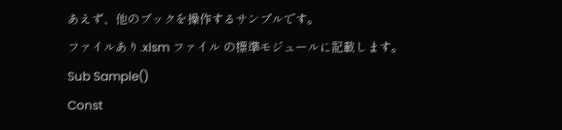あえず、他のブックを操作するサンプルです。
ファイルあり.xlsm ファイル の標準モジュールに記載します。
Sub Sample()
Const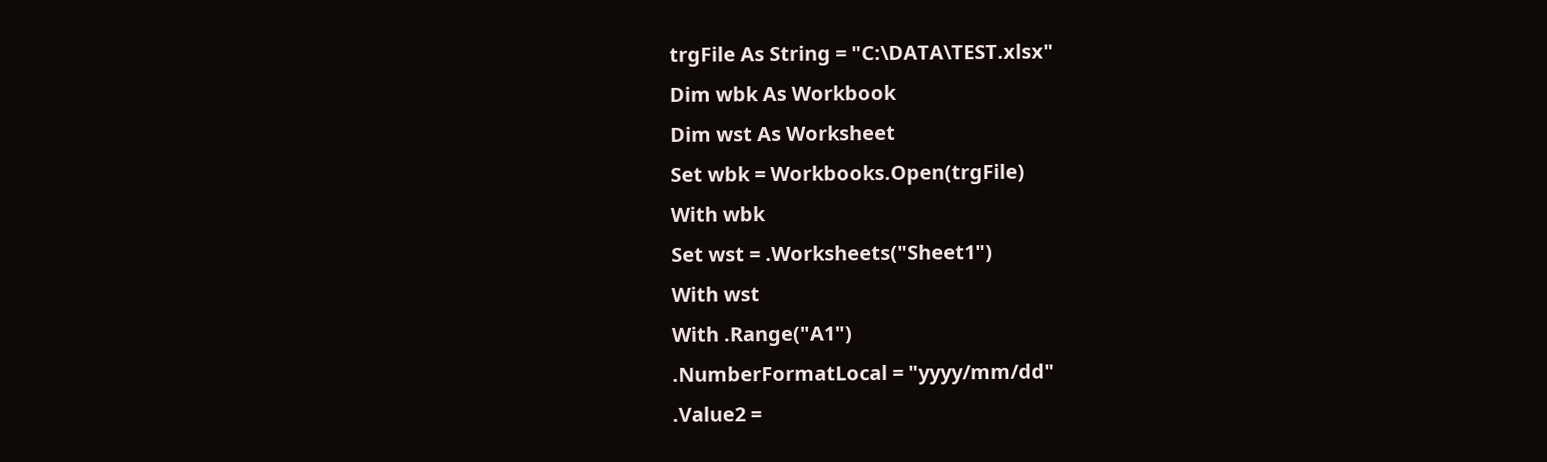trgFile As String = "C:\DATA\TEST.xlsx"
Dim wbk As Workbook
Dim wst As Worksheet
Set wbk = Workbooks.Open(trgFile)
With wbk
Set wst = .Worksheets("Sheet1")
With wst
With .Range("A1")
.NumberFormatLocal = "yyyy/mm/dd"
.Value2 =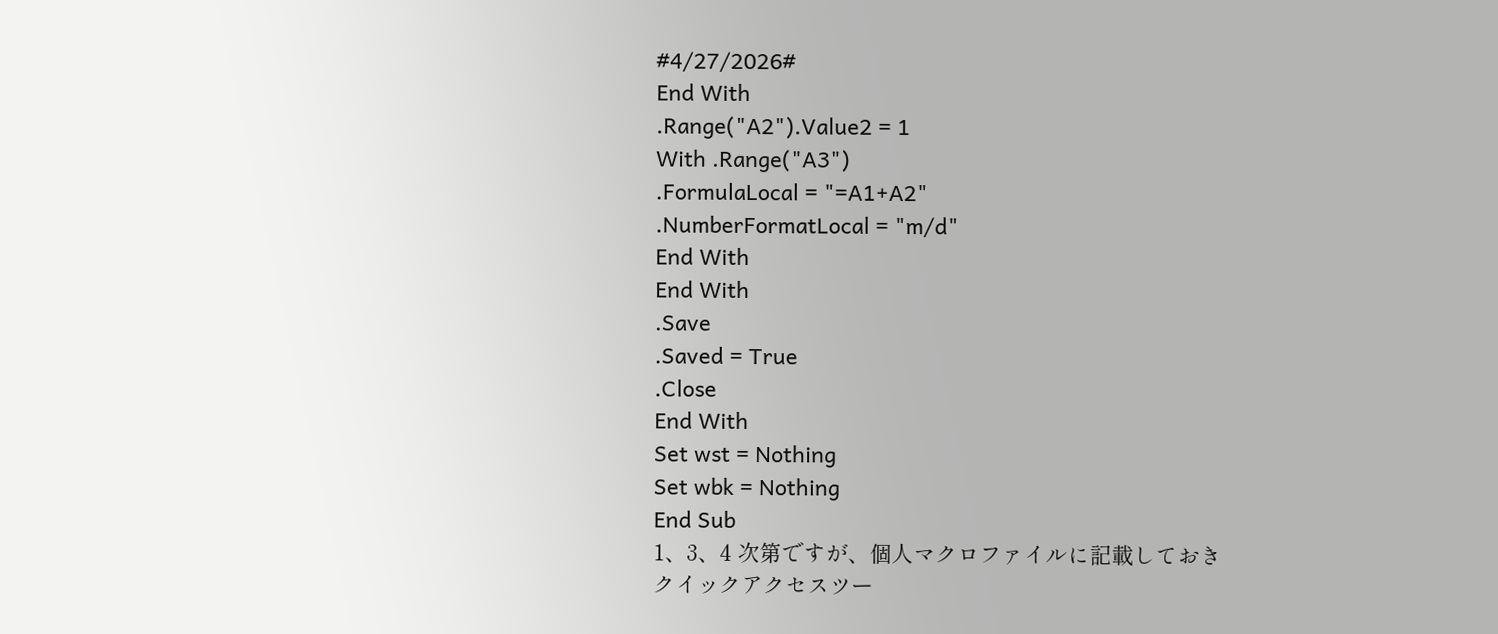#4/27/2026#
End With
.Range("A2").Value2 = 1
With .Range("A3")
.FormulaLocal = "=A1+A2"
.NumberFormatLocal = "m/d"
End With
End With
.Save
.Saved = True
.Close
End With
Set wst = Nothing
Set wbk = Nothing
End Sub
1、3、4 次第ですが、個人マクロファイルに記載しておき
クイックアクセスツー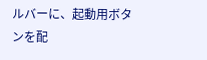ルバーに、起動用ボタンを配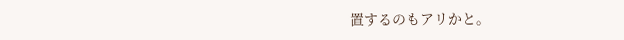置するのもアリかと。